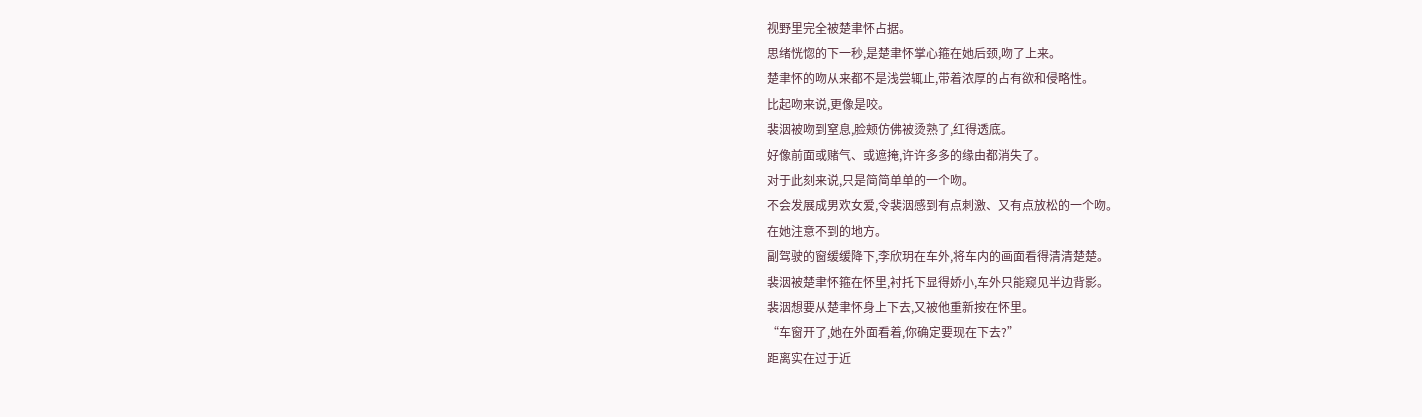视野里完全被楚聿怀占据。
思绪恍惚的下一秒,是楚聿怀掌心箍在她后颈,吻了上来。
楚聿怀的吻从来都不是浅尝辄止,带着浓厚的占有欲和侵略性。
比起吻来说,更像是咬。
裴洇被吻到窒息,脸颊仿佛被烫熟了,红得透底。
好像前面或赌气、或遮掩,许许多多的缘由都消失了。
对于此刻来说,只是简简单单的一个吻。
不会发展成男欢女爱,令裴洇感到有点刺激、又有点放松的一个吻。
在她注意不到的地方。
副驾驶的窗缓缓降下,李欣玥在车外,将车内的画面看得清清楚楚。
裴洇被楚聿怀箍在怀里,衬托下显得娇小,车外只能窥见半边背影。
裴洇想要从楚聿怀身上下去,又被他重新按在怀里。
“车窗开了,她在外面看着,你确定要现在下去?”
距离实在过于近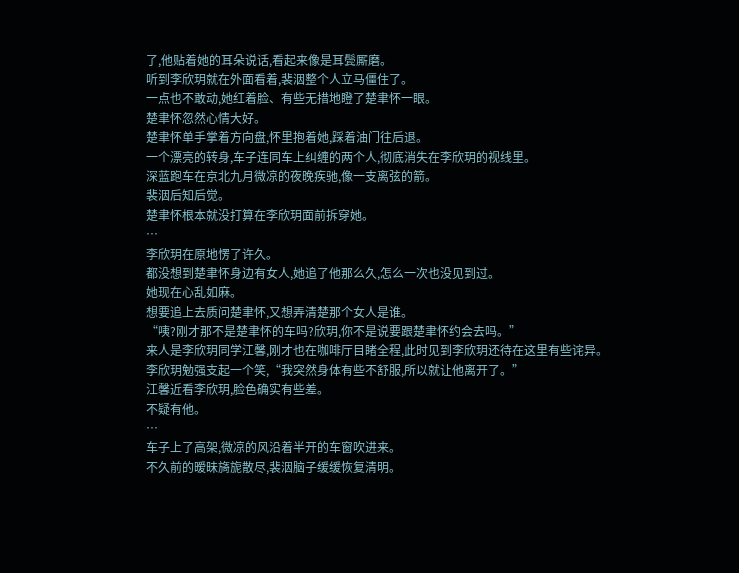了,他贴着她的耳朵说话,看起来像是耳鬓厮磨。
听到李欣玥就在外面看着,裴洇整个人立马僵住了。
一点也不敢动,她红着脸、有些无措地瞪了楚聿怀一眼。
楚聿怀忽然心情大好。
楚聿怀单手掌着方向盘,怀里抱着她,踩着油门往后退。
一个漂亮的转身,车子连同车上纠缠的两个人,彻底消失在李欣玥的视线里。
深蓝跑车在京北九月微凉的夜晚疾驰,像一支离弦的箭。
裴洇后知后觉。
楚聿怀根本就没打算在李欣玥面前拆穿她。
…
李欣玥在原地愣了许久。
都没想到楚聿怀身边有女人,她追了他那么久,怎么一次也没见到过。
她现在心乱如麻。
想要追上去质问楚聿怀,又想弄清楚那个女人是谁。
“咦?刚才那不是楚聿怀的车吗?欣玥,你不是说要跟楚聿怀约会去吗。”
来人是李欣玥同学江馨,刚才也在咖啡厅目睹全程,此时见到李欣玥还待在这里有些诧异。
李欣玥勉强支起一个笑,“我突然身体有些不舒服,所以就让他离开了。”
江馨近看李欣玥,脸色确实有些差。
不疑有他。
…
车子上了高架,微凉的风沿着半开的车窗吹进来。
不久前的暧昧旖旎散尽,裴洇脑子缓缓恢复清明。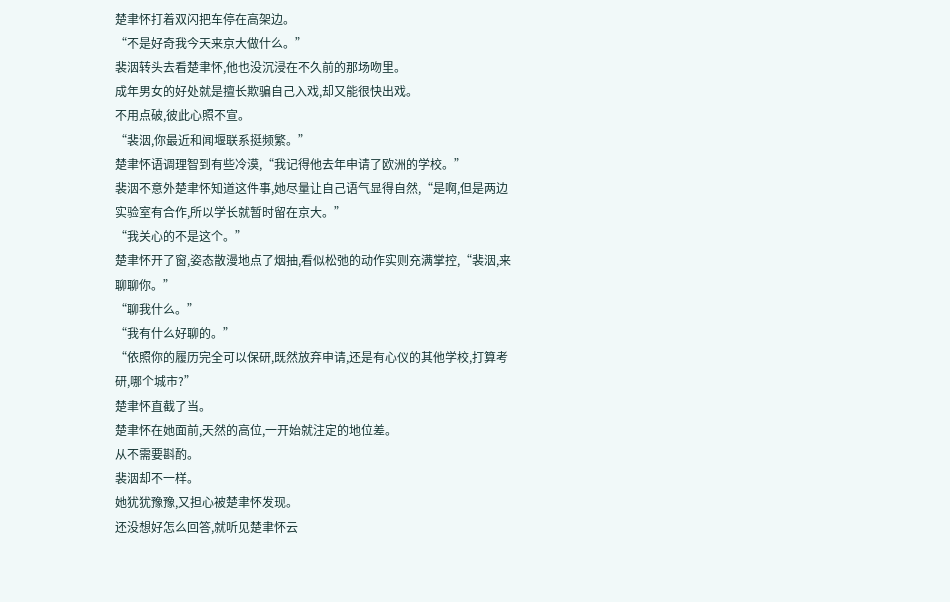楚聿怀打着双闪把车停在高架边。
“不是好奇我今天来京大做什么。”
裴洇转头去看楚聿怀,他也没沉浸在不久前的那场吻里。
成年男女的好处就是擅长欺骗自己入戏,却又能很快出戏。
不用点破,彼此心照不宣。
“裴洇,你最近和闻堰联系挺频繁。”
楚聿怀语调理智到有些冷漠,“我记得他去年申请了欧洲的学校。”
裴洇不意外楚聿怀知道这件事,她尽量让自己语气显得自然,“是啊,但是两边实验室有合作,所以学长就暂时留在京大。”
“我关心的不是这个。”
楚聿怀开了窗,姿态散漫地点了烟抽,看似松弛的动作实则充满掌控,“裴洇,来聊聊你。”
“聊我什么。”
“我有什么好聊的。”
“依照你的履历完全可以保研,既然放弃申请,还是有心仪的其他学校,打算考研,哪个城市?”
楚聿怀直截了当。
楚聿怀在她面前,天然的高位,一开始就注定的地位差。
从不需要斟酌。
裴洇却不一样。
她犹犹豫豫,又担心被楚聿怀发现。
还没想好怎么回答,就听见楚聿怀云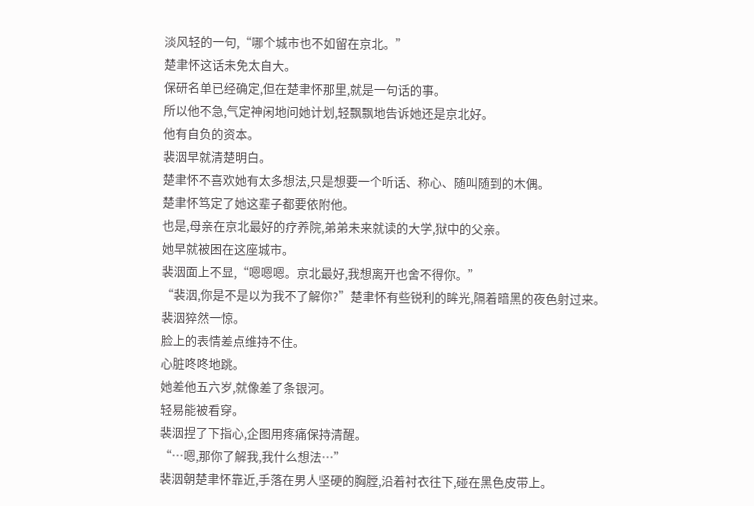淡风轻的一句,“哪个城市也不如留在京北。”
楚聿怀这话未免太自大。
保研名单已经确定,但在楚聿怀那里,就是一句话的事。
所以他不急,气定神闲地问她计划,轻飘飘地告诉她还是京北好。
他有自负的资本。
裴洇早就清楚明白。
楚聿怀不喜欢她有太多想法,只是想要一个听话、称心、随叫随到的木偶。
楚聿怀笃定了她这辈子都要依附他。
也是,母亲在京北最好的疗养院,弟弟未来就读的大学,狱中的父亲。
她早就被困在这座城市。
裴洇面上不显,“嗯嗯嗯。京北最好,我想离开也舍不得你。”
“裴洇,你是不是以为我不了解你?”楚聿怀有些锐利的眸光,隔着暗黑的夜色射过来。
裴洇猝然一惊。
脸上的表情差点维持不住。
心脏咚咚地跳。
她差他五六岁,就像差了条银河。
轻易能被看穿。
裴洇捏了下指心,企图用疼痛保持清醒。
“…嗯,那你了解我,我什么想法…”
裴洇朝楚聿怀靠近,手落在男人坚硬的胸膛,沿着衬衣往下,碰在黑色皮带上。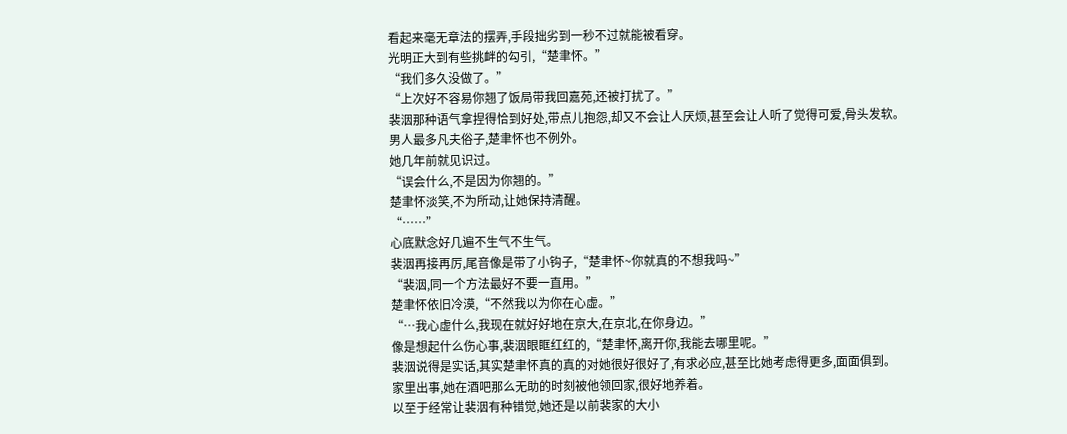看起来毫无章法的摆弄,手段拙劣到一秒不过就能被看穿。
光明正大到有些挑衅的勾引,“楚聿怀。”
“我们多久没做了。”
“上次好不容易你翘了饭局带我回嘉苑,还被打扰了。”
裴洇那种语气拿捏得恰到好处,带点儿抱怨,却又不会让人厌烦,甚至会让人听了觉得可爱,骨头发软。
男人最多凡夫俗子,楚聿怀也不例外。
她几年前就见识过。
“误会什么,不是因为你翘的。”
楚聿怀淡笑,不为所动,让她保持清醒。
“……”
心底默念好几遍不生气不生气。
裴洇再接再厉,尾音像是带了小钩子,“楚聿怀~你就真的不想我吗~”
“裴洇,同一个方法最好不要一直用。”
楚聿怀依旧冷漠,“不然我以为你在心虚。”
“…我心虚什么,我现在就好好地在京大,在京北,在你身边。”
像是想起什么伤心事,裴洇眼眶红红的,“楚聿怀,离开你,我能去哪里呢。”
裴洇说得是实话,其实楚聿怀真的真的对她很好很好了,有求必应,甚至比她考虑得更多,面面俱到。
家里出事,她在酒吧那么无助的时刻被他领回家,很好地养着。
以至于经常让裴洇有种错觉,她还是以前裴家的大小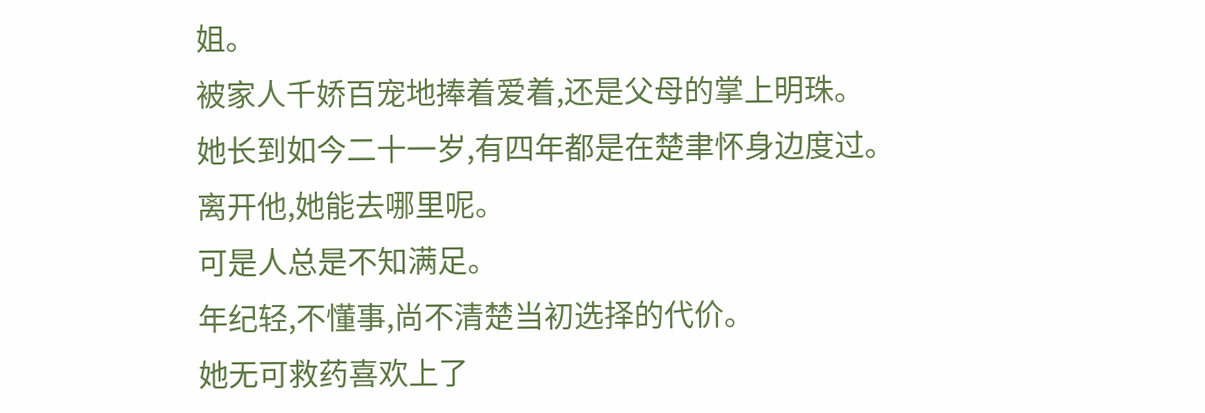姐。
被家人千娇百宠地捧着爱着,还是父母的掌上明珠。
她长到如今二十一岁,有四年都是在楚聿怀身边度过。
离开他,她能去哪里呢。
可是人总是不知满足。
年纪轻,不懂事,尚不清楚当初选择的代价。
她无可救药喜欢上了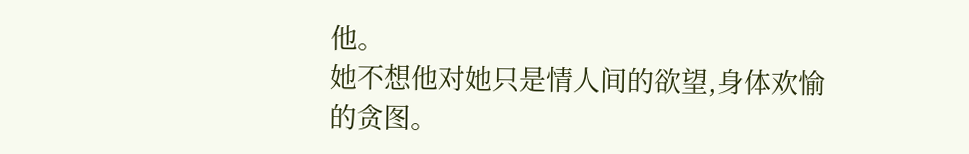他。
她不想他对她只是情人间的欲望,身体欢愉的贪图。